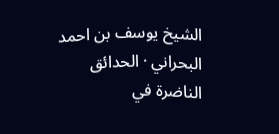الشيخ يوسف بن احمد البحراني · الحدائق الناضرة في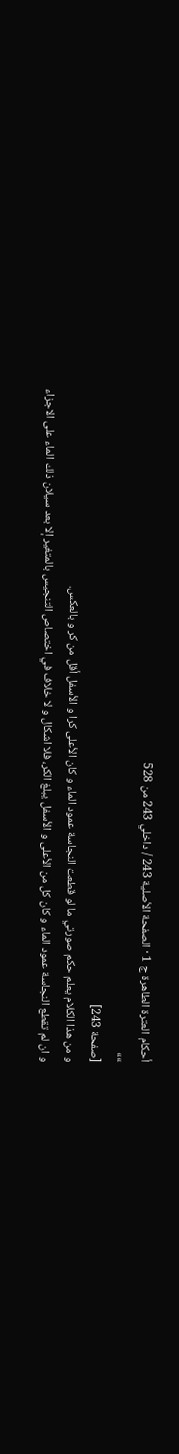أحكام العترة الطاهرة ج 1 · الصفحة الأصلية 243 / داخلي 243 من 528
»»
[صفحة 243]
و من هذا الكلام يعلم حكم صورتي ما لو قطعت النجاسة عمود الماء و كان الأعلى كرا و الأسفل أقل من كر و بالعكس.
و ان لم تقطع النجاسة عمود الماء و كان كل من الأعلى و الأسفل يبلغ الكر، فلا اشكال و لا خلاف في اختصاص التنجيس بالمتغير إلا بعد سيلان ذلك الماء على الاجزاء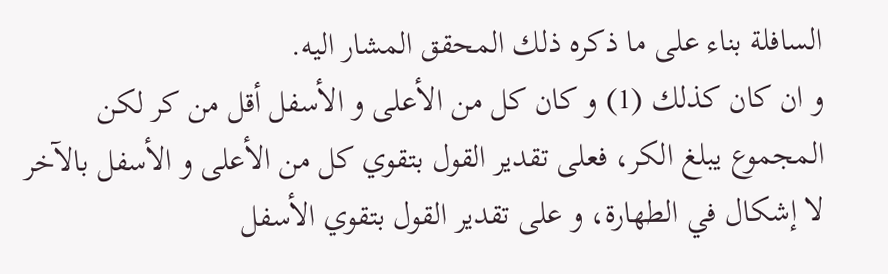السافلة بناء على ما ذكره ذلك المحقق المشار اليه.
و ان كان كذلك (1) و كان كل من الأعلى و الأسفل أقل من كر لكن المجموع يبلغ الكر، فعلى تقدير القول بتقوي كل من الأعلى و الأسفل بالآخر لا إشكال في الطهارة، و على تقدير القول بتقوي الأسفل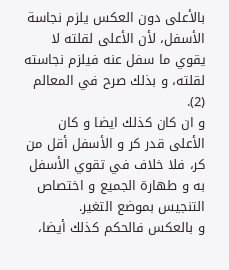بالأعلى دون العكس يلزم نجاسة الأسفل، لأن الأعلى لقلته لا يقوي ما سفل عنه فيلزم نجاسته لقلته، و بذلك صرح في المعالم (2).
و ان كان كذلك ايضا و كان الأعلى قدر كر و الأسفل أقل من كر، فلا خلاف في تقوي الأسفل به و طهارة الجميع و اختصاص التنجيس بموضع التغير.
و بالعكس فالحكم كذلك أيضا،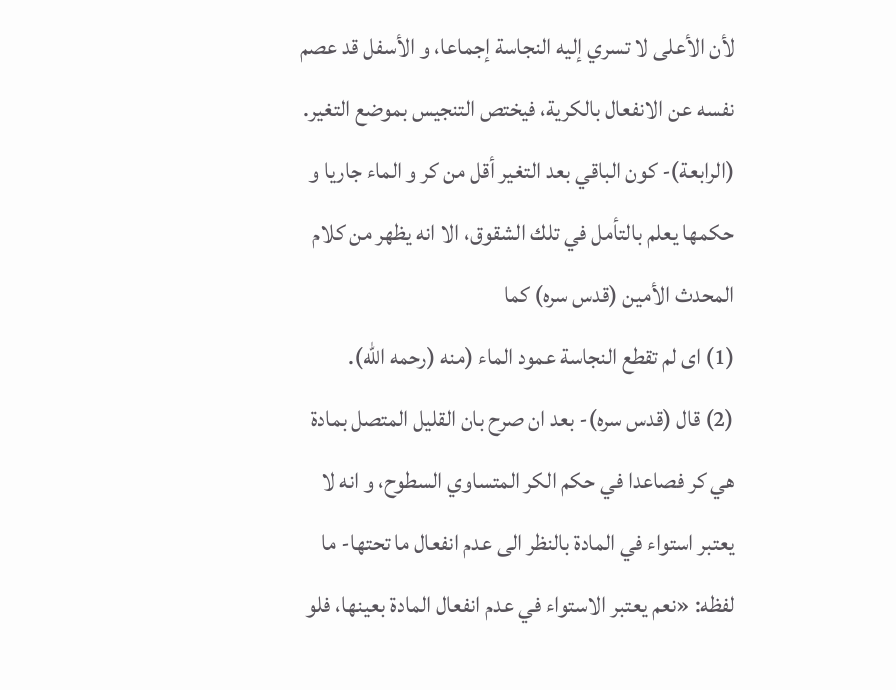لأن الأعلى لا تسري إليه النجاسة إجماعا، و الأسفل قد عصم نفسه عن الانفعال بالكرية، فيختص التنجيس بموضع التغير.
(الرابعة)- كون الباقي بعد التغير أقل من كر و الماء جاريا و حكمها يعلم بالتأمل في تلك الشقوق، الا انه يظهر من كلام المحدث الأمين (قدس سره) كما
(1) اى لم تقطع النجاسة عمود الماء (منه (رحمه الله).
(2) قال (قدس سره)- بعد ان صرح بان القليل المتصل بمادة هي كر فصاعدا في حكم الكر المتساوي السطوح، و انه لا يعتبر استواء في المادة بالنظر الى عدم انفعال ما تحتها- ما لفظه: «نعم يعتبر الاستواء في عدم انفعال المادة بعينها، فلو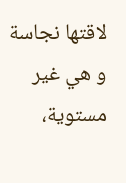لاقتها نجاسة و هي غير مستوية،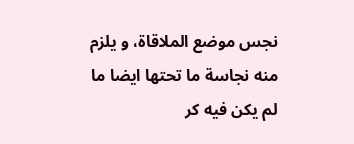نجس موضع الملاقاة، و يلزم منه نجاسة ما تحتها ايضا ما لم يكن فيه كر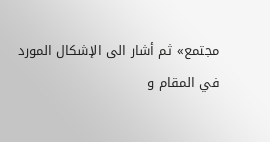مجتمع» ثم أشار الى الإشكال المورد في المقام و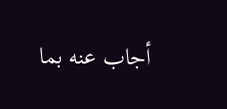أجاب عنه بما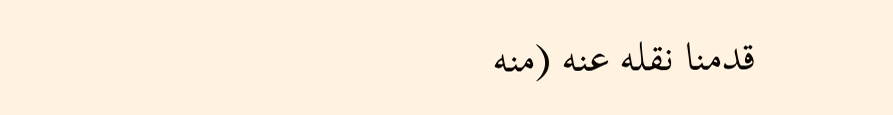قدمنا نقله عنه (منه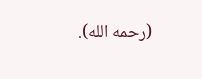(رحمه الله).